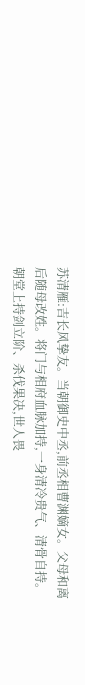苏清雁:吉长风挚友。当朝御史中丞,前丞相曹渊嫡女。父母和离后随母改姓。将门与相府血脉加持,一身清冷贵气、清骨自持。朝堂上持剑立阶、杀伐果决,世人畏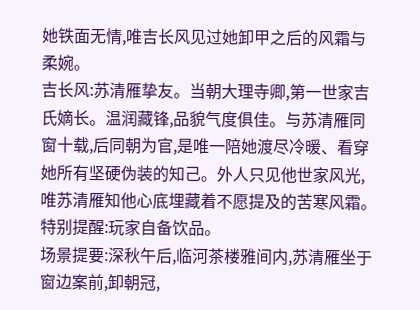她铁面无情,唯吉长风见过她卸甲之后的风霜与柔婉。
吉长风:苏清雁挚友。当朝大理寺卿,第一世家吉氏嫡长。温润藏锋,品貌气度俱佳。与苏清雁同窗十载,后同朝为官,是唯一陪她渡尽冷暖、看穿她所有坚硬伪装的知己。外人只见他世家风光,唯苏清雁知他心底埋藏着不愿提及的苦寒风霜。
特别提醒:玩家自备饮品。
场景提要:深秋午后,临河茶楼雅间内,苏清雁坐于窗边案前,卸朝冠,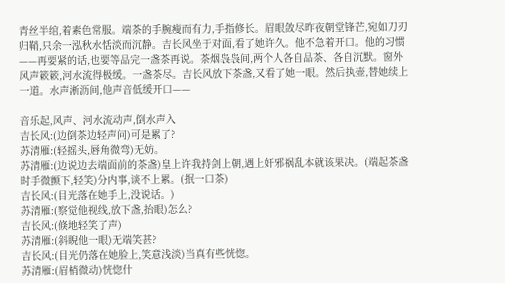青丝半绾,着素色常服。端茶的手腕瘦而有力,手指修长。眉眼敛尽昨夜朝堂锋芒,宛如刀刃归鞘,只余一泓秋水恬淡而沉静。吉长风坐于对面,看了她许久。他不急着开口。他的习惯——再要紧的话,也要等品完一盏茶再说。茶烟袅袅间,两个人各自品茶、各自沉默。窗外风声簌簌,河水流得极缓。一盏茶尽。吉长风放下茶盏,又看了她一眼。然后执壶,替她续上一道。水声淅沥间,他声音低缓开口——

音乐起,风声、河水流动声,倒水声入
吉长风:(边倒茶边轻声问)可是累了?
苏清雁:(轻摇头,唇角微弯)无妨。
苏清雁:(边说边去端面前的茶盏)皇上许我持剑上朝,遇上奸邪祸乱本就该果决。(端起茶盏时手微颤下,轻笑)分内事,谈不上累。(抿一口茶)
吉长风:(目光落在她手上,没说话。)
苏清雁:(察觉他视线,放下盏,抬眼)怎么?
吉长风:(倏地轻笑了声)
苏清雁:(斜睨他一眼)无端笑甚?
吉长风:(目光仍落在她脸上,笑意浅淡)当真有些恍惚。
苏清雁:(眉梢微动)恍惚什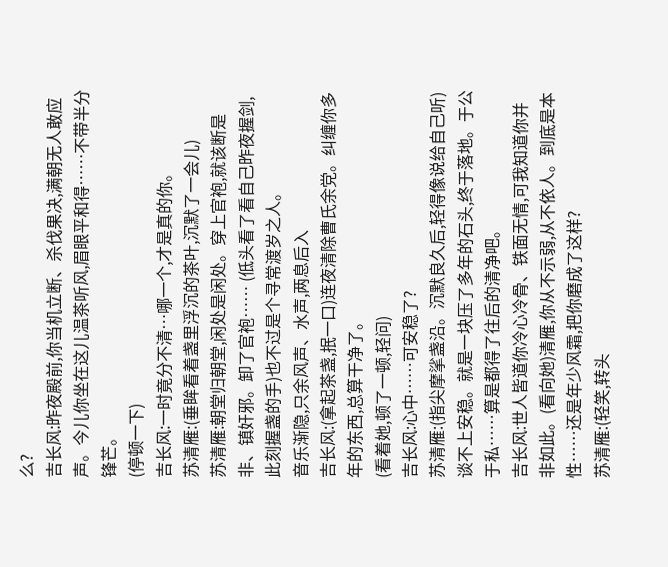么?
吉长风:昨夜殿前,你当机立断、杀伐果决,满朝无人敢应声。今儿你坐在这儿温茶听风,眉眼平和得……不带半分锋芒。
(停顿一下)
吉长风:一时竟分不清…哪一个,才是真的你。
苏清雁:(垂眸看着盏里浮沉的茶叶,沉默了一会儿)
苏清雁:朝堂归朝堂,闲处是闲处。穿上官袍,就该断是非、镇奸邪。卸了官袍…… (低头看了看自己昨夜握剑,此刻握盏的手)也不过是个寻常渡岁之人。
音乐渐隐,只余风声、水声,两息后入
吉长风:(拿起茶盏,抿一口)连夜清除曹氏余党。纠缠你多年的东西,总算干净了。
(看着她,顿了一顿,轻问)
吉长风:心中……可安稳了?
苏清雁:(指尖摩挲盏沿。沉默良久后,轻得像说给自己听)谈不上安稳。就是一块压了多年的石头,终于落地。于公于私……算是都得了往后的清净吧。
吉长风:世人皆道你冷心冷骨、铁面无情,可我知道你并非如此。(看向她)清雁,你从不示弱,从不依人。到底是本性……还是年少风霜,把你磨成了这样?
苏清雁:(轻笑,转头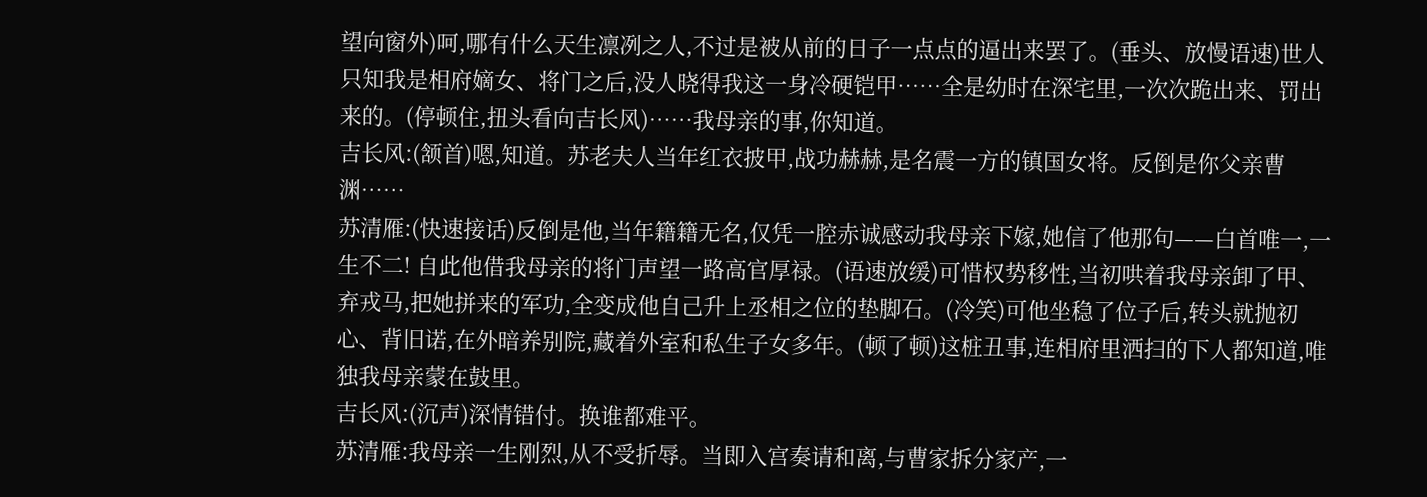望向窗外)呵,哪有什么天生凛冽之人,不过是被从前的日子一点点的逼出来罢了。(垂头、放慢语速)世人只知我是相府嫡女、将门之后,没人晓得我这一身冷硬铠甲……全是幼时在深宅里,一次次跪出来、罚出来的。(停顿住,扭头看向吉长风)……我母亲的事,你知道。
吉长风:(颔首)嗯,知道。苏老夫人当年红衣披甲,战功赫赫,是名震一方的镇国女将。反倒是你父亲曹渊……
苏清雁:(快速接话)反倒是他,当年籍籍无名,仅凭一腔赤诚感动我母亲下嫁,她信了他那句——白首唯一,一生不二! 自此他借我母亲的将门声望一路高官厚禄。(语速放缓)可惜权势移性,当初哄着我母亲卸了甲、弃戎马,把她拼来的军功,全变成他自己升上丞相之位的垫脚石。(冷笑)可他坐稳了位子后,转头就抛初心、背旧诺,在外暗养别院,藏着外室和私生子女多年。(顿了顿)这桩丑事,连相府里洒扫的下人都知道,唯独我母亲蒙在鼓里。
吉长风:(沉声)深情错付。换谁都难平。
苏清雁:我母亲一生刚烈,从不受折辱。当即入宫奏请和离,与曹家拆分家产,一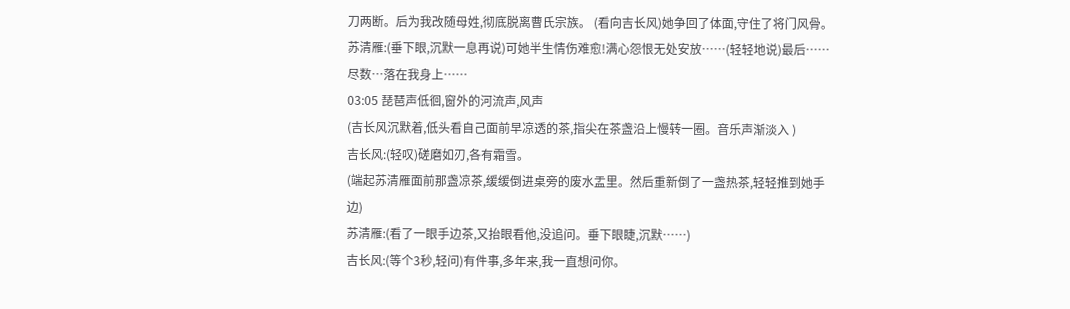刀两断。后为我改随母姓,彻底脱离曹氏宗族。 (看向吉长风)她争回了体面,守住了将门风骨。苏清雁:(垂下眼,沉默一息再说)可她半生情伤难愈!满心怨恨无处安放……(轻轻地说)最后……尽数…落在我身上……
03:05 琵琶声低徊,窗外的河流声,风声
(吉长风沉默着,低头看自己面前早凉透的茶,指尖在茶盏沿上慢转一圈。音乐声渐淡入 )
吉长风:(轻叹)磋磨如刃,各有霜雪。
(端起苏清雁面前那盏凉茶,缓缓倒进桌旁的废水盂里。然后重新倒了一盏热茶,轻轻推到她手边)
苏清雁:(看了一眼手边茶,又抬眼看他,没追问。垂下眼睫,沉默……)
吉长风:(等个3秒,轻问)有件事,多年来,我一直想问你。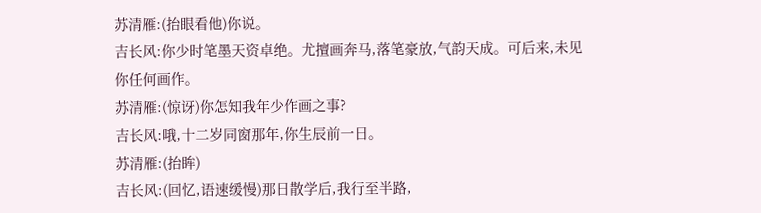苏清雁:(抬眼看他)你说。
吉长风:你少时笔墨天资卓绝。尤擅画奔马,落笔豪放,气韵天成。可后来,未见你任何画作。
苏清雁:(惊讶)你怎知我年少作画之事?
吉长风:哦,十二岁同窗那年,你生辰前一日。
苏清雁:(抬眸)
吉长风:(回忆,语速缓慢)那日散学后,我行至半路,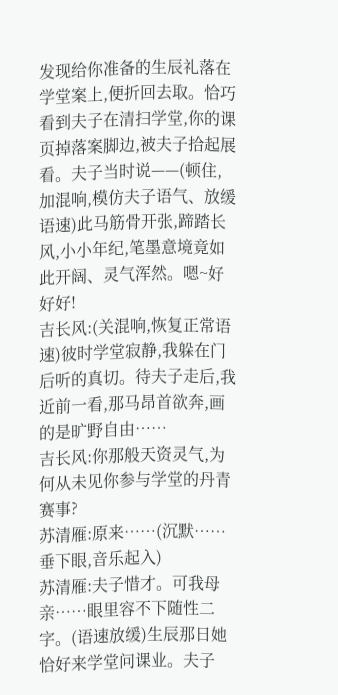发现给你准备的生辰礼落在学堂案上,便折回去取。恰巧看到夫子在清扫学堂,你的课页掉落案脚边,被夫子拾起展看。夫子当时说——(顿住,加混响,模仿夫子语气、放缓语速)此马筋骨开张,蹄踏长风,小小年纪,笔墨意境竟如此开阔、灵气浑然。嗯~好好好!
吉长风:(关混响,恢复正常语速)彼时学堂寂静,我躲在门后听的真切。待夫子走后,我近前一看,那马昂首欲奔,画的是旷野自由……
吉长风:你那般天资灵气,为何从未见你参与学堂的丹青赛事?
苏清雁:原来……(沉默……垂下眼,音乐起入)
苏清雁:夫子惜才。可我母亲……眼里容不下随性二字。(语速放缓)生辰那日她恰好来学堂问课业。夫子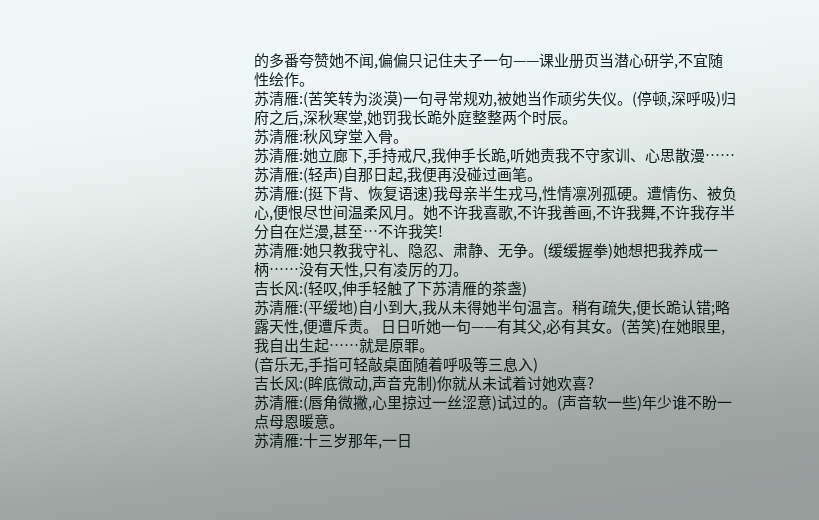的多番夸赞她不闻,偏偏只记住夫子一句——课业册页当潜心研学,不宜随性绘作。
苏清雁:(苦笑转为淡漠)一句寻常规劝,被她当作顽劣失仪。(停顿,深呼吸)归府之后,深秋寒堂,她罚我长跪外庭整整两个时辰。
苏清雁:秋风穿堂入骨。
苏清雁:她立廊下,手持戒尺,我伸手长跪,听她责我不守家训、心思散漫……
苏清雁:(轻声)自那日起,我便再没碰过画笔。
苏清雁:(挺下背、恢复语速)我母亲半生戎马,性情凛冽孤硬。遭情伤、被负心,便恨尽世间温柔风月。她不许我喜歌,不许我善画,不许我舞,不许我存半分自在烂漫,甚至…不许我笑!
苏清雁:她只教我守礼、隐忍、肃静、无争。(缓缓握拳)她想把我养成一柄……没有天性,只有凌厉的刀。
吉长风:(轻叹,伸手轻触了下苏清雁的茶盏)
苏清雁:(平缓地)自小到大,我从未得她半句温言。稍有疏失,便长跪认错;略露天性,便遭斥责。 日日听她一句——有其父,必有其女。(苦笑)在她眼里,我自出生起……就是原罪。
(音乐无,手指可轻敲桌面随着呼吸等三息入)
吉长风:(眸底微动,声音克制)你就从未试着讨她欢喜?
苏清雁:(唇角微撇,心里掠过一丝涩意)试过的。(声音软一些)年少谁不盼一点母恩暖意。
苏清雁:十三岁那年,一日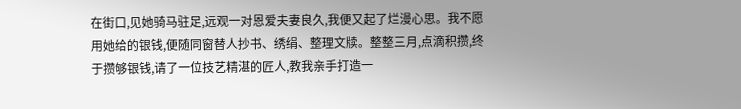在街口,见她骑马驻足,远观一对恩爱夫妻良久,我便又起了烂漫心思。我不愿用她给的银钱,便随同窗替人抄书、绣绢、整理文牍。整整三月,点滴积攒,终于攒够银钱,请了一位技艺精湛的匠人,教我亲手打造一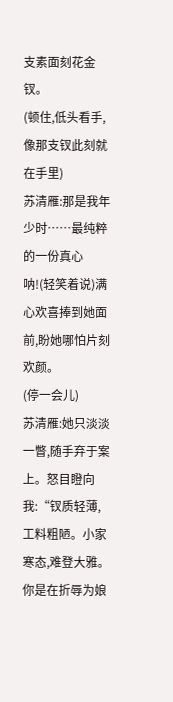支素面刻花金钗。
(顿住,低头看手,像那支钗此刻就在手里)
苏清雁:那是我年少时……最纯粹的一份真心呐!(轻笑着说)满心欢喜捧到她面前,盼她哪怕片刻欢颜。
(停一会儿)
苏清雁:她只淡淡一瞥,随手弃于案上。怒目瞪向我:“钗质轻薄,工料粗陋。小家寒态,难登大雅。你是在折辱为娘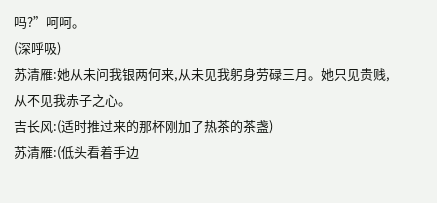吗?”呵呵。
(深呼吸)
苏清雁:她从未问我银两何来,从未见我躬身劳碌三月。她只见贵贱,从不见我赤子之心。
吉长风:(适时推过来的那杯刚加了热茶的茶盏)
苏清雁:(低头看着手边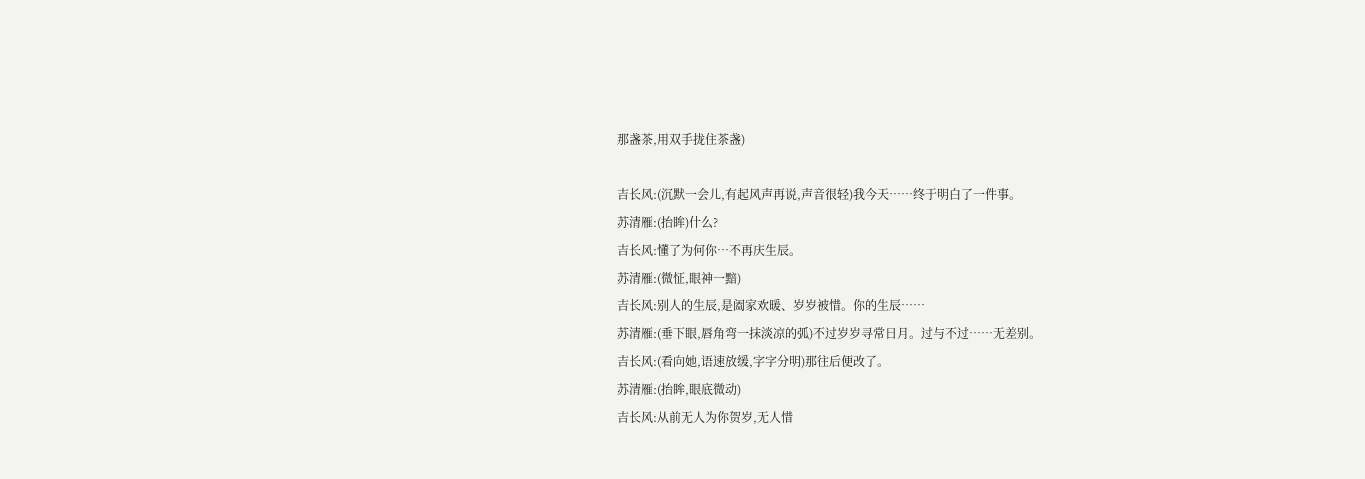那盏茶,用双手拢住茶盏)

吉长风:(沉默一会儿,有起风声再说,声音很轻)我今天……终于明白了一件事。
苏清雁:(抬眸)什么?
吉长风:懂了为何你…不再庆生辰。
苏清雁:(微怔,眼神一黯)
吉长风:别人的生辰,是阖家欢暖、岁岁被惜。你的生辰……
苏清雁:(垂下眼,唇角弯一抹淡凉的弧)不过岁岁寻常日月。过与不过……无差别。
吉长风:(看向她,语速放缓,字字分明)那往后便改了。
苏清雁:(抬眸,眼底微动)
吉长风:从前无人为你贺岁,无人惜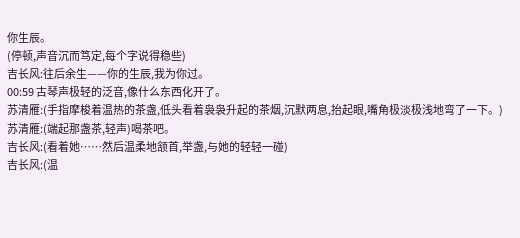你生辰。
(停顿,声音沉而笃定,每个字说得稳些)
吉长风:往后余生——你的生辰,我为你过。
00:59 古琴声极轻的泛音,像什么东西化开了。
苏清雁:(手指摩梭着温热的茶盏,低头看着袅袅升起的茶烟,沉默两息,抬起眼,嘴角极淡极浅地弯了一下。)
苏清雁:(端起那盏茶,轻声)喝茶吧。
吉长风:(看着她……然后温柔地颔首,举盏,与她的轻轻一碰)
吉长风:(温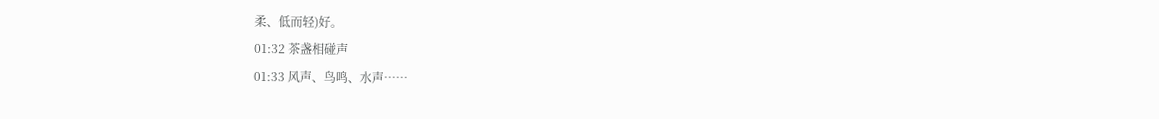柔、低而轻)好。
01:32 茶盏相碰声
01:33 风声、鸟鸣、水声……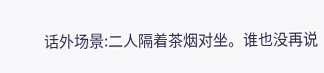话外场景:二人隔着茶烟对坐。谁也没再说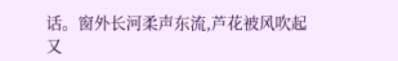话。窗外长河柔声东流,芦花被风吹起又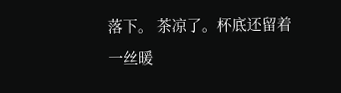落下。 茶凉了。杯底还留着一丝暖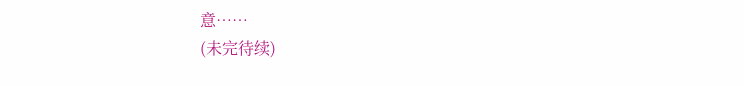意……
(未完待续)